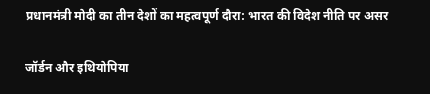प्रधानमंत्री मोदी का तीन देशों का महत्वपूर्ण दौरा: भारत की विदेश नीति पर असर

जॉर्डन और इथियोपिया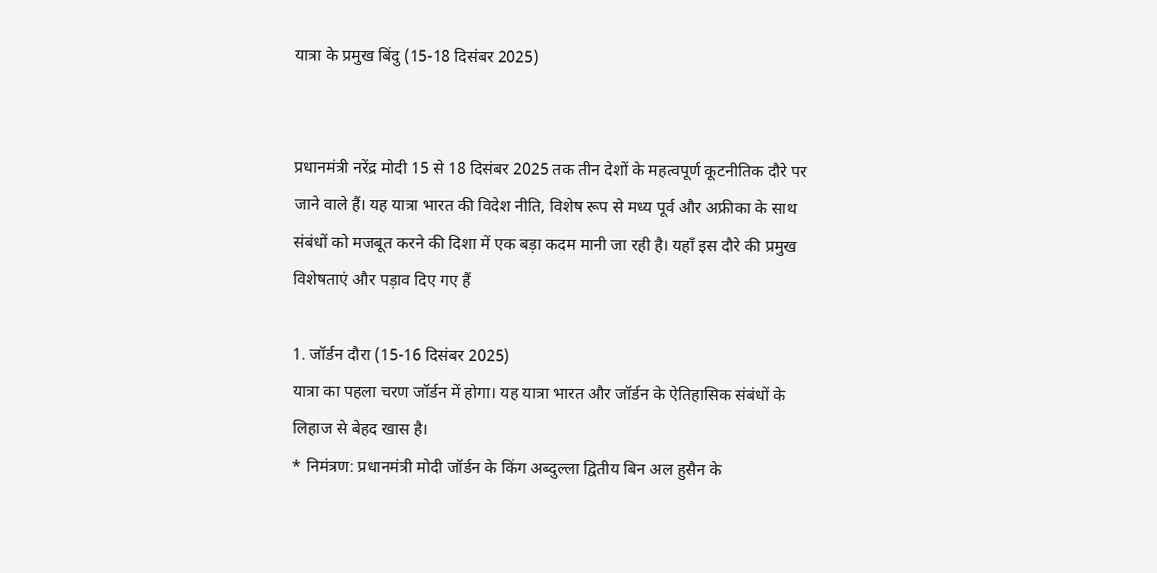यात्रा के प्रमुख बिंदु (15-18 दिसंबर 2025)


प्रधानमंत्री नरेंद्र मोदी 15 से 18 दिसंबर 2025 तक तीन देशों के महत्वपूर्ण कूटनीतिक दौरे पर जाने वाले हैं। यह यात्रा भारत की विदेश नीति, विशेष रूप से मध्य पूर्व और अफ्रीका के साथ संबंधों को मजबूत करने की दिशा में एक बड़ा कदम मानी जा रही है। यहाँ इस दौरे की प्रमुख विशेषताएं और पड़ाव दिए गए हैं

1. जॉर्डन दौरा (15-16 दिसंबर 2025)
यात्रा का पहला चरण जॉर्डन में होगा। यह यात्रा भारत और जॉर्डन के ऐतिहासिक संबंधों के लिहाज से बेहद खास है।
* निमंत्रण: प्रधानमंत्री मोदी जॉर्डन के किंग अब्दुल्ला द्वितीय बिन अल हुसैन के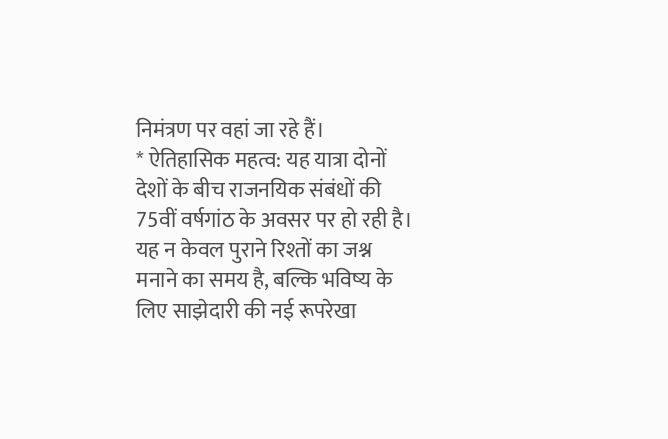निमंत्रण पर वहां जा रहे हैं।
* ऐतिहासिक महत्व: यह यात्रा दोनों देशों के बीच राजनयिक संबंधों की 75वीं वर्षगांठ के अवसर पर हो रही है। यह न केवल पुराने रिश्तों का जश्न मनाने का समय है, बल्कि भविष्य के लिए साझेदारी की नई रूपरेखा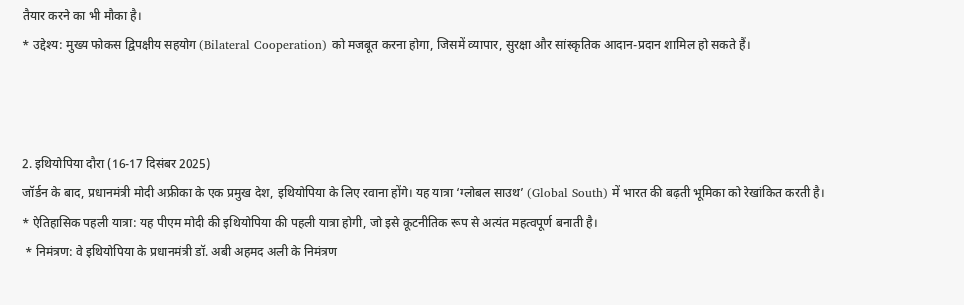तैयार करने का भी मौका है।
* उद्देश्य: मुख्य फोकस द्विपक्षीय सहयोग (Bilateral Cooperation) को मजबूत करना होगा, जिसमें व्यापार, सुरक्षा और सांस्कृतिक आदान-प्रदान शामिल हो सकते हैं।



2. इथियोपिया दौरा (16-17 दिसंबर 2025)
जॉर्डन के बाद, प्रधानमंत्री मोदी अफ्रीका के एक प्रमुख देश, इथियोपिया के लिए रवाना होंगे। यह यात्रा ‘ग्लोबल साउथ’ (Global South) में भारत की बढ़ती भूमिका को रेखांकित करती है।
* ऐतिहासिक पहली यात्रा: यह पीएम मोदी की इथियोपिया की पहली यात्रा होगी, जो इसे कूटनीतिक रूप से अत्यंत महत्वपूर्ण बनाती है।
 * निमंत्रण: वे इथियोपिया के प्रधानमंत्री डॉ. अबी अहमद अली के निमंत्रण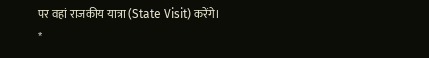पर वहां राजकीय यात्रा (State Visit) करेंगे।
*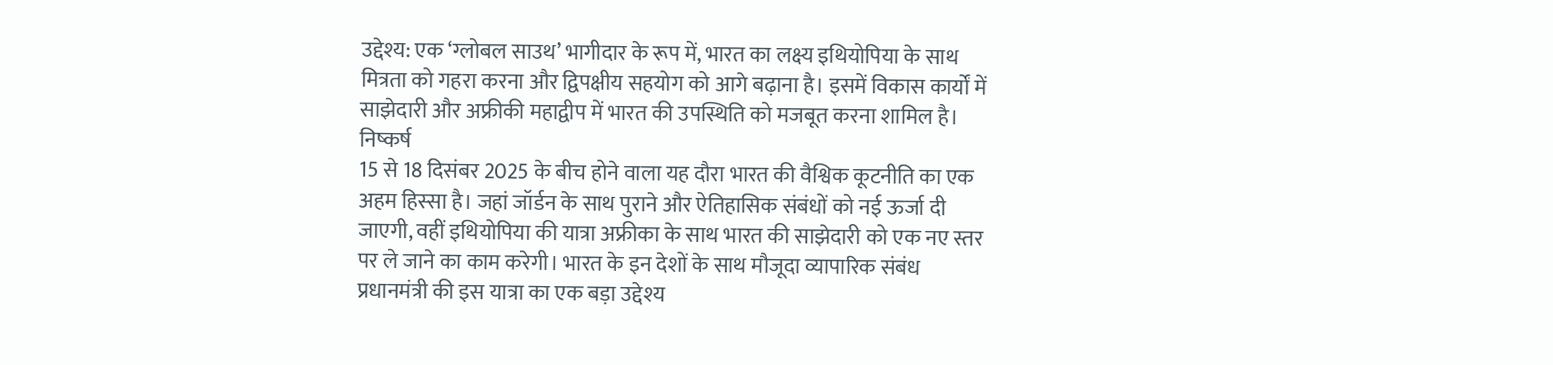उद्देश्य: एक ‘ग्लोबल साउथ’ भागीदार के रूप में, भारत का लक्ष्य इथियोपिया के साथ मित्रता को गहरा करना और द्विपक्षीय सहयोग को आगे बढ़ाना है। इसमें विकास कार्यों में साझेदारी और अफ्रीकी महाद्वीप में भारत की उपस्थिति को मजबूत करना शामिल है।
निष्कर्ष
15 से 18 दिसंबर 2025 के बीच होने वाला यह दौरा भारत की वैश्विक कूटनीति का एक अहम हिस्सा है। जहां जॉर्डन के साथ पुराने और ऐतिहासिक संबंधों को नई ऊर्जा दी जाएगी, वहीं इथियोपिया की यात्रा अफ्रीका के साथ भारत की साझेदारी को एक नए स्तर पर ले जाने का काम करेगी। भारत के इन देशों के साथ मौजूदा व्यापारिक संबंध प्रधानमंत्री की इस यात्रा का एक बड़ा उद्देश्य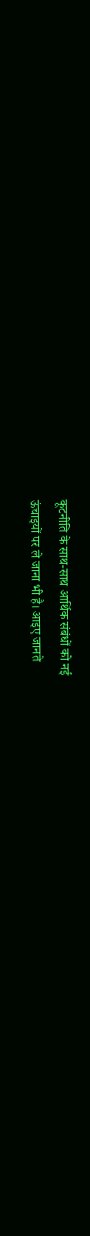कूटनीति के साथ-साथ आर्थिक संबंधों को नई
ऊंचाइयों पर ले जाना भी है। आइए जानते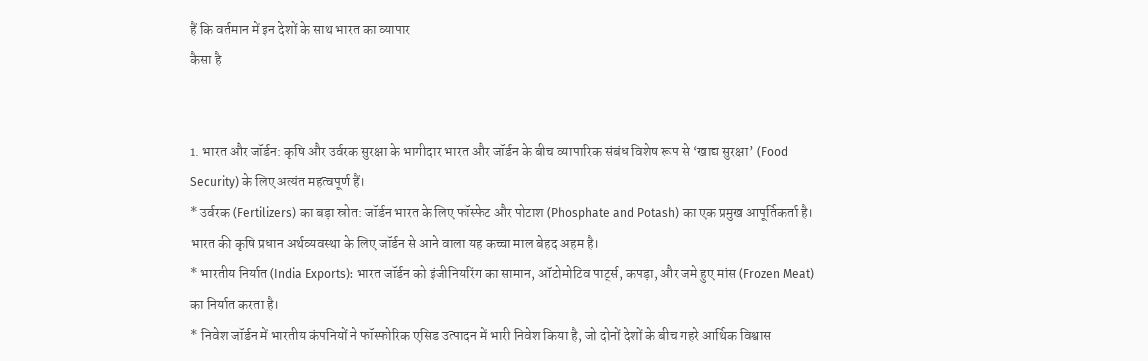हैं कि वर्तमान में इन देशों के साथ भारत का व्यापार
कैसा है


1. भारत और जॉर्डन: कृषि और उर्वरक सुरक्षा के भागीदार भारत और जॉर्डन के बीच व्यापारिक संबंध विशेष रूप से ‘खाद्य सुरक्षा’ (Food Security) के लिए अत्यंत महत्वपूर्ण हैं।
* उर्वरक (Fertilizers) का बड़ा स्रोत: जॉर्डन भारत के लिए फॉस्फेट और पोटाश (Phosphate and Potash) का एक प्रमुख आपूर्तिकर्ता है। भारत की कृषि प्रधान अर्थव्यवस्था के लिए जॉर्डन से आने वाला यह कच्चा माल बेहद अहम है।
* भारतीय निर्यात (India Exports): भारत जॉर्डन को इंजीनियरिंग का सामान, ऑटोमोटिव पार्ट्स, कपड़ा, और जमे हुए मांस (Frozen Meat) का निर्यात करता है।
* निवेश जॉर्डन में भारतीय कंपनियों ने फॉस्फोरिक एसिड उत्पादन में भारी निवेश किया है, जो दोनों देशों के बीच गहरे आर्थिक विश्वास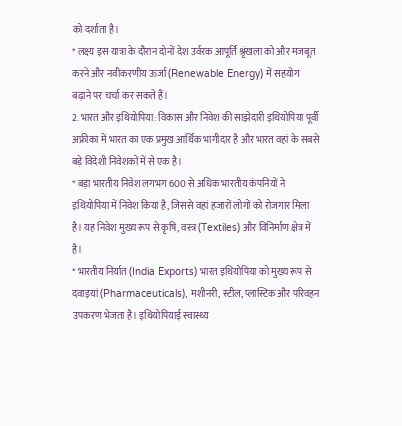को दर्शाता है।
* लक्ष्य इस यात्रा के दौरान दोनों देश उर्वरक आपूर्ति श्रृंखला को और मजबूत करने और नवीकरणीय ऊर्जा (Renewable Energy) में सहयोग बढ़ाने पर चर्चा कर सकते हैं।
2. भारत और इथियोपिया: विकास और निवेश की साझेदारी इथियोपिया पूर्वी अफ्रीका में भारत का एक प्रमुख आर्थिक भागीदार है और भारत वहां के सबसे बड़े विदेशी निवेशकों में से एक है।
* बड़ा भारतीय निवेश लगभग 600 से अधिक भारतीय कंपनियों ने इथियोपिया में निवेश किया है, जिससे वहां हजारों लोगों को रोजगार मिला है। यह निवेश मुख्य रूप से कृषि, वस्त्र (Textiles) और विनिर्माण क्षेत्र में है।
* भारतीय निर्यात (India Exports) भारत इथियोपिया को मुख्य रूप से दवाइयां (Pharmaceuticals), मशीनरी, स्टील, प्लास्टिक और परिवहन उपकरण भेजता है। इथियोपियाई स्वास्थ्य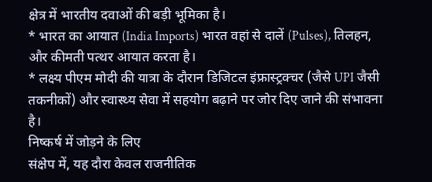क्षेत्र में भारतीय दवाओं की बड़ी भूमिका है।
* भारत का आयात (India Imports) भारत वहां से दालें (Pulses), तिलहन, और कीमती पत्थर आयात करता है।
* लक्ष्य पीएम मोदी की यात्रा के दौरान डिजिटल इंफ्रास्ट्रक्चर (जैसे UPI जैसी तकनीकों) और स्वास्थ्य सेवा में सहयोग बढ़ाने पर जोर दिए जाने की संभावना है।
निष्कर्ष में जोड़ने के लिए
संक्षेप में, यह दौरा केवल राजनीतिक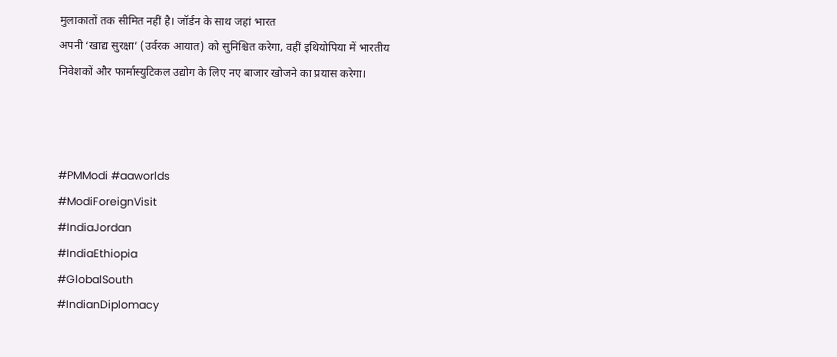मुलाकातों तक सीमित नहीं है। जॉर्डन के साथ जहां भारत
अपनी ‘खाद्य सुरक्षा’ (उर्वरक आयात) को सुनिश्चित करेगा, वहीं इथियोपिया में भारतीय
निवेशकों और फार्मास्युटिकल उद्योग के लिए नए बाजार खोजने का प्रयास करेगा।



#PMModi #aaworlds
#ModiForeignVisit
#IndiaJordan
#IndiaEthiopia
#GlobalSouth
#IndianDiplomacy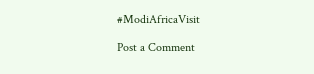#ModiAfricaVisit

Post a Comment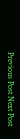Previous Post Next Post